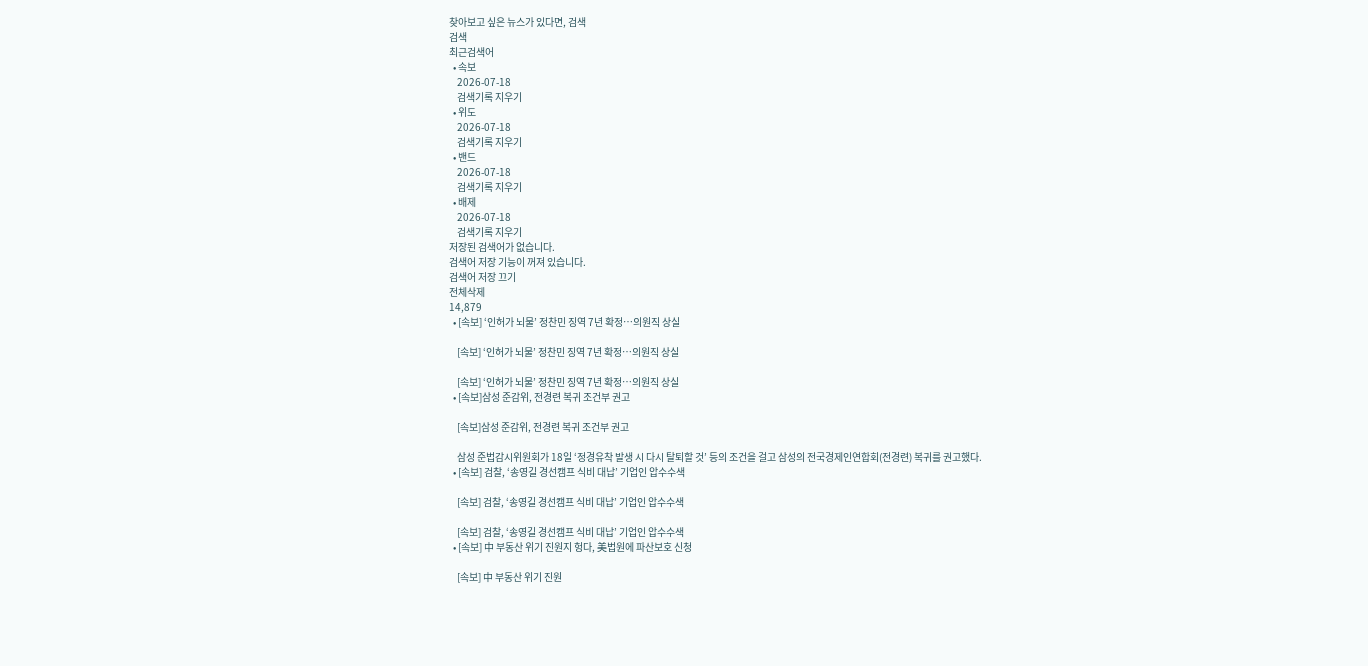찾아보고 싶은 뉴스가 있다면, 검색
검색
최근검색어
  • 속보
    2026-07-18
    검색기록 지우기
  • 위도
    2026-07-18
    검색기록 지우기
  • 밴드
    2026-07-18
    검색기록 지우기
  • 배제
    2026-07-18
    검색기록 지우기
저장된 검색어가 없습니다.
검색어 저장 기능이 꺼져 있습니다.
검색어 저장 끄기
전체삭제
14,879
  • [속보] ‘인허가 뇌물’ 정찬민 징역 7년 확정…의원직 상실

    [속보] ‘인허가 뇌물’ 정찬민 징역 7년 확정…의원직 상실

    [속보] ‘인허가 뇌물’ 정찬민 징역 7년 확정…의원직 상실
  • [속보]삼성 준감위, 전경련 복귀 조건부 권고

    [속보]삼성 준감위, 전경련 복귀 조건부 권고

    삼성 준법감시위원회가 18일 ‘정경유착 발생 시 다시 탈퇴할 것’ 등의 조건을 걸고 삼성의 전국경제인연합회(전경련) 복귀를 권고했다.
  • [속보] 검찰, ‘송영길 경선캠프 식비 대납’ 기업인 압수수색

    [속보] 검찰, ‘송영길 경선캠프 식비 대납’ 기업인 압수수색

    [속보] 검찰, ‘송영길 경선캠프 식비 대납’ 기업인 압수수색
  • [속보] 中 부동산 위기 진원지 헝다, 美법원에 파산보호 신청

    [속보] 中 부동산 위기 진원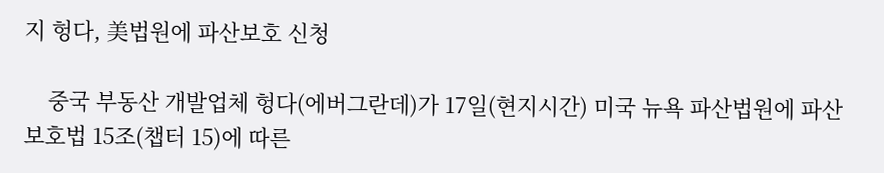지 헝다, 美법원에 파산보호 신청

    중국 부동산 개발업체 헝다(에버그란데)가 17일(현지시간) 미국 뉴욕 파산법원에 파산보호법 15조(챕터 15)에 따른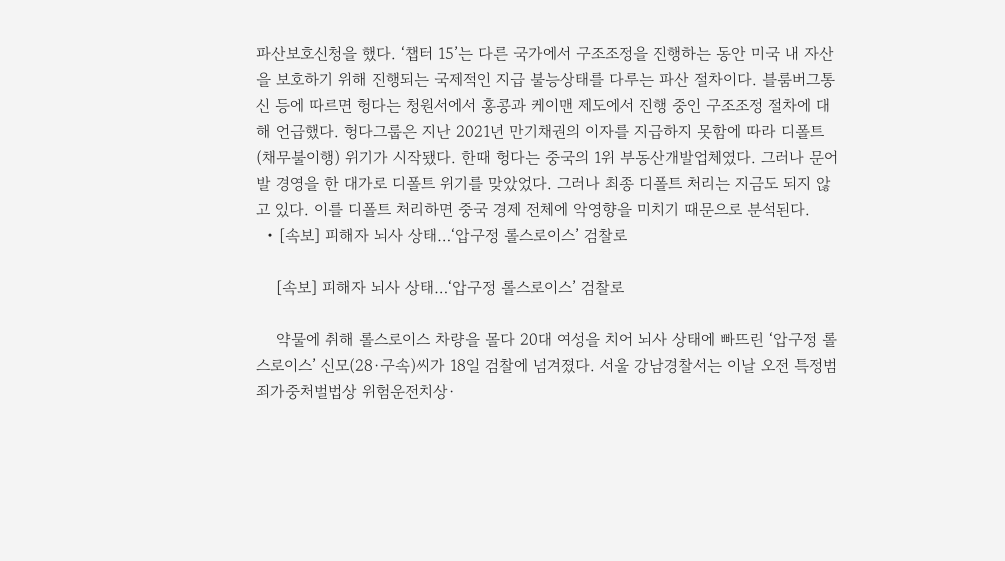파산보호신청을 했다. ‘챕터 15’는 다른 국가에서 구조조정을 진행하는 동안 미국 내 자산을 보호하기 위해 진행되는 국제적인 지급 불능상태를 다루는 파산 절차이다. 블룸버그통신 등에 따르면 헝다는 청원서에서 홍콩과 케이맨 제도에서 진행 중인 구조조정 절차에 대해 언급했다. 헝다그룹은 지난 2021년 만기채권의 이자를 지급하지 못함에 따라 디폴트(채무불이행) 위기가 시작됐다. 한때 헝다는 중국의 1위 부동산개발업체였다. 그러나 문어발 경영을 한 대가로 디폴트 위기를 맞았었다. 그러나 최종 디폴트 처리는 지금도 되지 않고 있다. 이를 디폴트 처리하면 중국 경제 전체에 악영향을 미치기 때문으로 분석된다.
  • [속보] 피해자 뇌사 상태…‘압구정 롤스로이스’ 검찰로

    [속보] 피해자 뇌사 상태…‘압구정 롤스로이스’ 검찰로

    약물에 취해 롤스로이스 차량을 몰다 20대 여성을 치어 뇌사 상태에 빠뜨린 ‘압구정 롤스로이스’ 신모(28·구속)씨가 18일 검찰에 넘겨졌다. 서울 강남경찰서는 이날 오전 특정범죄가중처벌법상 위험운전치상·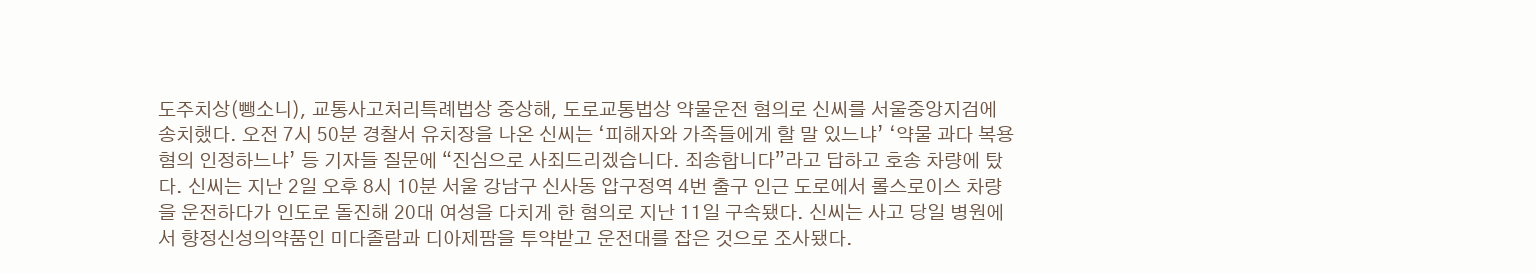도주치상(뺑소니), 교통사고처리특례법상 중상해, 도로교통법상 약물운전 혐의로 신씨를 서울중앙지검에 송치했다. 오전 7시 50분 경찰서 유치장을 나온 신씨는 ‘피해자와 가족들에게 할 말 있느냐’ ‘약물 과다 복용 혐의 인정하느냐’ 등 기자들 질문에 “진심으로 사죄드리겠습니다. 죄송합니다”라고 답하고 호송 차량에 탔다. 신씨는 지난 2일 오후 8시 10분 서울 강남구 신사동 압구정역 4번 출구 인근 도로에서 롤스로이스 차량을 운전하다가 인도로 돌진해 20대 여성을 다치게 한 혐의로 지난 11일 구속됐다. 신씨는 사고 당일 병원에서 향정신성의약품인 미다졸람과 디아제팜을 투약받고 운전대를 잡은 것으로 조사됐다.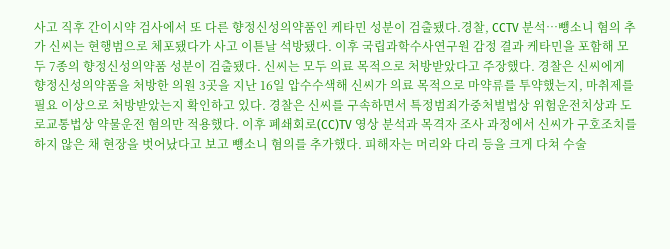사고 직후 간이시약 검사에서 또 다른 향정신성의약품인 케타민 성분이 검출됐다.경찰, CCTV 분석…뺑소니 혐의 추가 신씨는 현행범으로 체포됐다가 사고 이튿날 석방됐다. 이후 국립과학수사연구원 감정 결과 케타민을 포함해 모두 7종의 향정신성의약품 성분이 검출됐다. 신씨는 모두 의료 목적으로 처방받았다고 주장했다. 경찰은 신씨에게 향정신성의약품을 처방한 의원 3곳을 지난 16일 압수수색해 신씨가 의료 목적으로 마약류를 투약했는지, 마취제를 필요 이상으로 처방받았는지 확인하고 있다. 경찰은 신씨를 구속하면서 특정범죄가중처벌법상 위험운전치상과 도로교통법상 약물운전 혐의만 적용했다. 이후 폐쇄회로(CC)TV 영상 분석과 목격자 조사 과정에서 신씨가 구호조치를 하지 않은 채 현장을 벗어났다고 보고 뺑소니 혐의를 추가했다. 피해자는 머리와 다리 등을 크게 다쳐 수술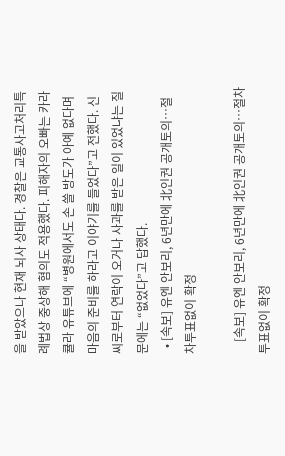을 받았으나 현재 뇌사 상태다. 경찰은 교통사고처리특례법상 중상해 혐의도 적용했다. 피해자의 오빠는 카라큘라 유튜브에 “병원에서도 손 쓸 방도가 아예 없다며 마음의 준비를 하라고 이야기를 들었다”고 전했다. 신씨로부터 연락이 오거나 사과를 받은 일이 있었냐는 질문에는 “없었다”고 답했다.
  • [속보] 유엔 안보리, 6년만에 北인권 공개토의…절차투표없이 확정

    [속보] 유엔 안보리, 6년만에 北인권 공개토의…절차투표없이 확정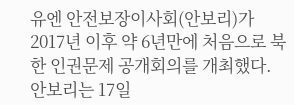유엔 안전보장이사회(안보리)가 2017년 이후 약 6년만에 처음으로 북한 인권문제 공개회의를 개최했다. 안보리는 17일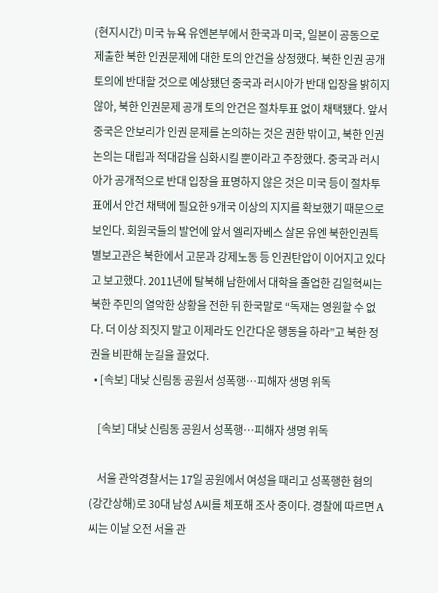(현지시간) 미국 뉴욕 유엔본부에서 한국과 미국, 일본이 공동으로 제출한 북한 인권문제에 대한 토의 안건을 상정했다. 북한 인권 공개토의에 반대할 것으로 예상됐던 중국과 러시아가 반대 입장을 밝히지 않아, 북한 인권문제 공개 토의 안건은 절차투표 없이 채택됐다. 앞서 중국은 안보리가 인권 문제를 논의하는 것은 권한 밖이고, 북한 인권 논의는 대립과 적대감을 심화시킬 뿐이라고 주장했다. 중국과 러시아가 공개적으로 반대 입장을 표명하지 않은 것은 미국 등이 절차투표에서 안건 채택에 필요한 9개국 이상의 지지를 확보했기 때문으로 보인다. 회원국들의 발언에 앞서 엘리자베스 살몬 유엔 북한인권특별보고관은 북한에서 고문과 강제노동 등 인권탄압이 이어지고 있다고 보고했다. 2011년에 탈북해 남한에서 대학을 졸업한 김일혁씨는 북한 주민의 열악한 상황을 전한 뒤 한국말로 “독재는 영원할 수 없다. 더 이상 죄짓지 말고 이제라도 인간다운 행동을 하라”고 북한 정권을 비판해 눈길을 끌었다.
  • [속보] 대낮 신림동 공원서 성폭행…피해자 생명 위독

    [속보] 대낮 신림동 공원서 성폭행…피해자 생명 위독

    서울 관악경찰서는 17일 공원에서 여성을 때리고 성폭행한 혐의(강간상해)로 30대 남성 A씨를 체포해 조사 중이다. 경찰에 따르면 A씨는 이날 오전 서울 관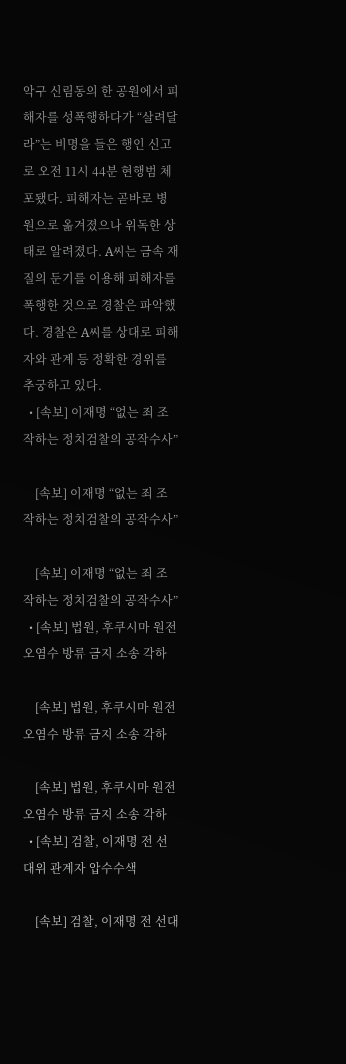악구 신림동의 한 공원에서 피해자를 성폭행하다가 “살려달라”는 비명을 들은 행인 신고로 오전 11시 44분 현행범 체포됐다. 피해자는 곧바로 병원으로 옮겨졌으나 위독한 상태로 알려졌다. A씨는 금속 재질의 둔기를 이용해 피해자를 폭행한 것으로 경찰은 파악했다. 경찰은 A씨를 상대로 피해자와 관계 등 정확한 경위를 추궁하고 있다.
  • [속보] 이재명 “없는 죄 조작하는 정치검찰의 공작수사”

    [속보] 이재명 “없는 죄 조작하는 정치검찰의 공작수사”

    [속보] 이재명 “없는 죄 조작하는 정치검찰의 공작수사”
  • [속보] 법원, 후쿠시마 원전 오염수 방류 금지 소송 각하

    [속보] 법원, 후쿠시마 원전 오염수 방류 금지 소송 각하

    [속보] 법원, 후쿠시마 원전 오염수 방류 금지 소송 각하
  • [속보] 검찰, 이재명 전 선대위 관계자 압수수색

    [속보] 검찰, 이재명 전 선대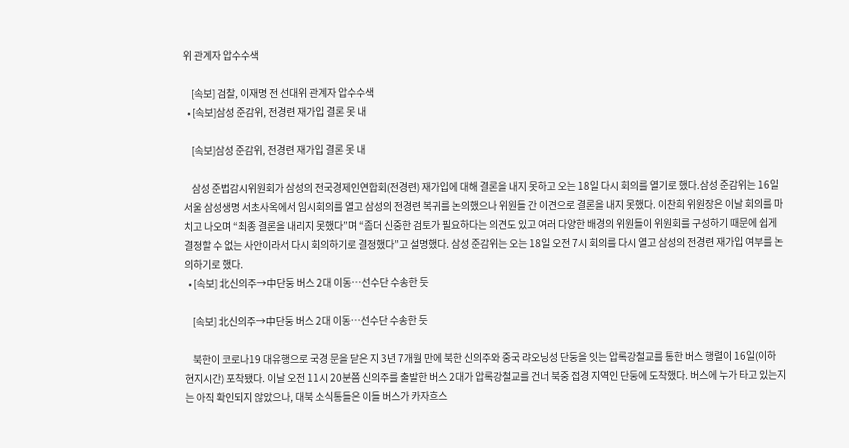위 관계자 압수수색

    [속보] 검찰, 이재명 전 선대위 관계자 압수수색
  • [속보]삼성 준감위, 전경련 재가입 결론 못 내

    [속보]삼성 준감위, 전경련 재가입 결론 못 내

    삼성 준법감시위원회가 삼성의 전국경제인연합회(전경련) 재가입에 대해 결론을 내지 못하고 오는 18일 다시 회의를 열기로 했다.삼성 준감위는 16일 서울 삼성생명 서초사옥에서 임시회의를 열고 삼성의 전경련 복귀를 논의했으나 위원들 간 이견으로 결론을 내지 못했다. 이찬희 위원장은 이날 회의를 마치고 나오며 “최종 결론을 내리지 못했다”며 “좀더 신중한 검토가 필요하다는 의견도 있고 여러 다양한 배경의 위원들이 위원회를 구성하기 때문에 쉽게 결정할 수 없는 사안이라서 다시 회의하기로 결정했다”고 설명했다. 삼성 준감위는 오는 18일 오전 7시 회의를 다시 열고 삼성의 전경련 재가입 여부를 논의하기로 했다.
  • [속보] 北신의주→中단둥 버스 2대 이동…선수단 수송한 듯

    [속보] 北신의주→中단둥 버스 2대 이동…선수단 수송한 듯

    북한이 코로나19 대유행으로 국경 문을 닫은 지 3년 7개월 만에 북한 신의주와 중국 랴오닝성 단둥을 잇는 압록강철교를 통한 버스 행렬이 16일(이하 현지시간) 포착됐다. 이날 오전 11시 20분쯤 신의주를 출발한 버스 2대가 압록강철교를 건너 북중 접경 지역인 단둥에 도착했다. 버스에 누가 타고 있는지는 아직 확인되지 않았으나, 대북 소식통들은 이들 버스가 카자흐스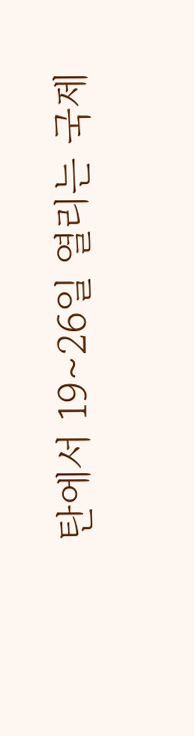탄에서 19∼26일 열리는 국제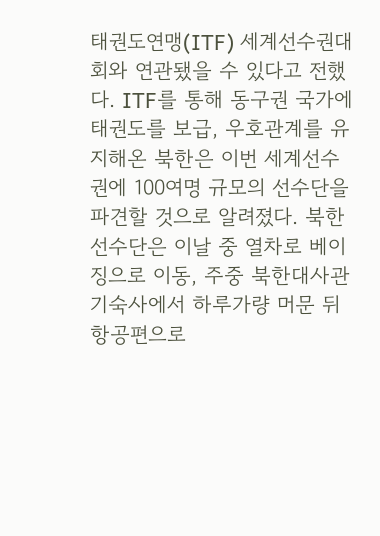태권도연맹(ITF) 세계선수권대회와 연관됐을 수 있다고 전했다. ITF를 통해 동구권 국가에 태권도를 보급, 우호관계를 유지해온 북한은 이번 세계선수권에 100여명 규모의 선수단을 파견할 것으로 알려졌다. 북한 선수단은 이날 중 열차로 베이징으로 이동, 주중 북한대사관 기숙사에서 하루가량 머문 뒤 항공편으로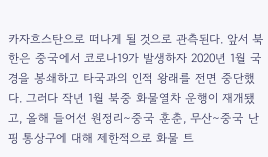카자흐스탄으로 떠나게 될 것으로 관측된다. 앞서 북한은 중국에서 코로나19가 발생하자 2020년 1월 국경을 봉쇄하고 타국과의 인적 왕래를 전면 중단했다. 그러다 작년 1월 북중 화물열차 운행이 재개됐고, 올해 들어선 원정리∼중국 훈춘, 무산∼중국 난핑 통상구에 대해 제한적으로 화물 트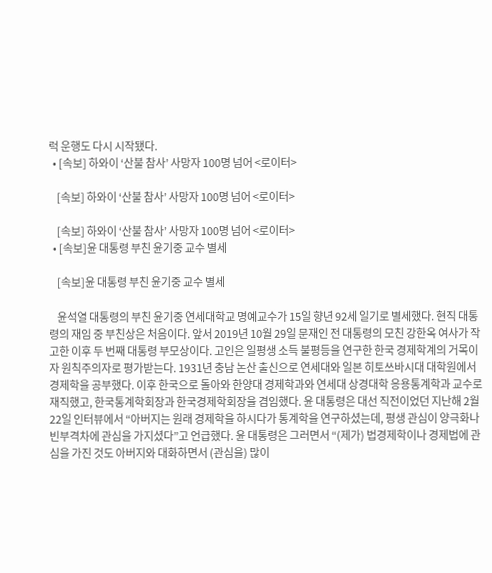럭 운행도 다시 시작됐다.
  • [속보] 하와이 ‘산불 참사’ 사망자 100명 넘어 <로이터>

    [속보] 하와이 ‘산불 참사’ 사망자 100명 넘어 <로이터>

    [속보] 하와이 ‘산불 참사’ 사망자 100명 넘어 <로이터>
  • [속보]윤 대통령 부친 윤기중 교수 별세

    [속보]윤 대통령 부친 윤기중 교수 별세

    윤석열 대통령의 부친 윤기중 연세대학교 명예교수가 15일 향년 92세 일기로 별세했다. 현직 대통령의 재임 중 부친상은 처음이다. 앞서 2019년 10월 29일 문재인 전 대통령의 모친 강한옥 여사가 작고한 이후 두 번째 대통령 부모상이다. 고인은 일평생 소득 불평등을 연구한 한국 경제학계의 거목이자 원칙주의자로 평가받는다. 1931년 충남 논산 출신으로 연세대와 일본 히토쓰바시대 대학원에서 경제학을 공부했다. 이후 한국으로 돌아와 한양대 경제학과와 연세대 상경대학 응용통계학과 교수로 재직했고, 한국통계학회장과 한국경제학회장을 겸임했다. 윤 대통령은 대선 직전이었던 지난해 2월 22일 인터뷰에서 “아버지는 원래 경제학을 하시다가 통계학을 연구하셨는데, 평생 관심이 양극화나 빈부격차에 관심을 가지셨다”고 언급했다. 윤 대통령은 그러면서 “(제가) 법경제학이나 경제법에 관심을 가진 것도 아버지와 대화하면서 (관심을) 많이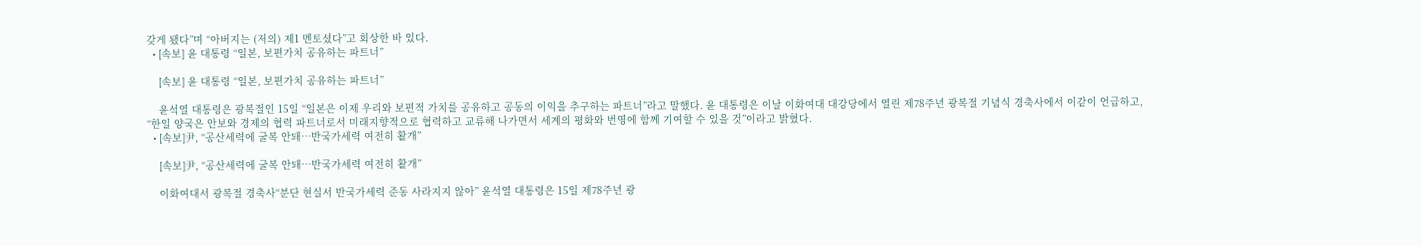갖게 됐다”며 “아버지는 (저의) 제1 멘토셨다”고 회상한 바 있다.
  • [속보] 윤 대통령 “일본, 보편가치 공유하는 파트너”

    [속보] 윤 대통령 “일본, 보편가치 공유하는 파트너”

    윤석열 대통령은 광복절인 15일 “일본은 이제 우리와 보편적 가치를 공유하고 공동의 이익을 추구하는 파트너”라고 말했다. 윤 대통령은 이날 이화여대 대강당에서 열린 제78주년 광복절 기념식 경축사에서 이같이 언급하고, “한일 양국은 안보와 경제의 협력 파트너로서 미래지향적으로 협력하고 교류해 나가면서 세계의 평화와 번영에 함께 기여할 수 있을 것”이라고 밝혔다.
  • [속보]尹, “공산세력에 굴복 안돼…반국가세력 여전히 활개”

    [속보]尹, “공산세력에 굴복 안돼…반국가세력 여전히 활개”

    이화여대서 광복절 경축사“분단 현실서 반국가세력 준동 사라지지 않아” 윤석열 대통령은 15일 제78주년 광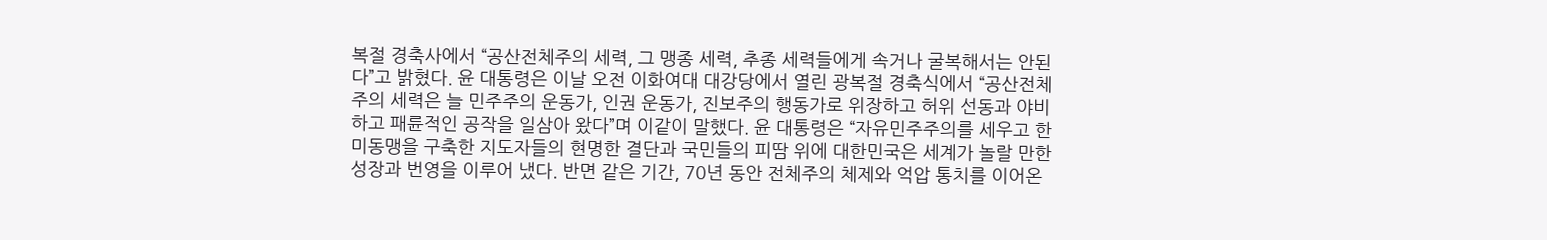복절 경축사에서 “공산전체주의 세력, 그 맹종 세력, 추종 세력들에게 속거나 굴복해서는 안된다”고 밝혔다. 윤 대통령은 이날 오전 이화여대 대강당에서 열린 광복절 경축식에서 “공산전체주의 세력은 늘 민주주의 운동가, 인권 운동가, 진보주의 행동가로 위장하고 허위 선동과 야비하고 패륜적인 공작을 일삼아 왔다”며 이같이 말했다. 윤 대통령은 “자유민주주의를 세우고 한미동맹을 구축한 지도자들의 현명한 결단과 국민들의 피땀 위에 대한민국은 세계가 놀랄 만한 성장과 번영을 이루어 냈다. 반면 같은 기간, 70년 동안 전체주의 체제와 억압 통치를 이어온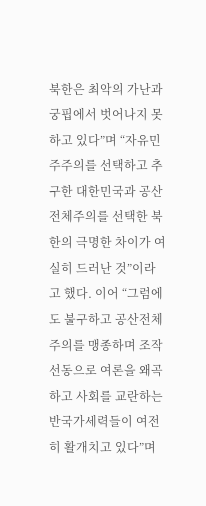북한은 최악의 가난과 궁핍에서 벗어나지 못하고 있다”며 “자유민주주의를 선택하고 추구한 대한민국과 공산전체주의를 선택한 북한의 극명한 차이가 여실히 드러난 것”이라고 했다. 이어 “그럼에도 불구하고 공산전체주의를 맹종하며 조작선동으로 여론을 왜곡하고 사회를 교란하는 반국가세력들이 여전히 활개치고 있다”며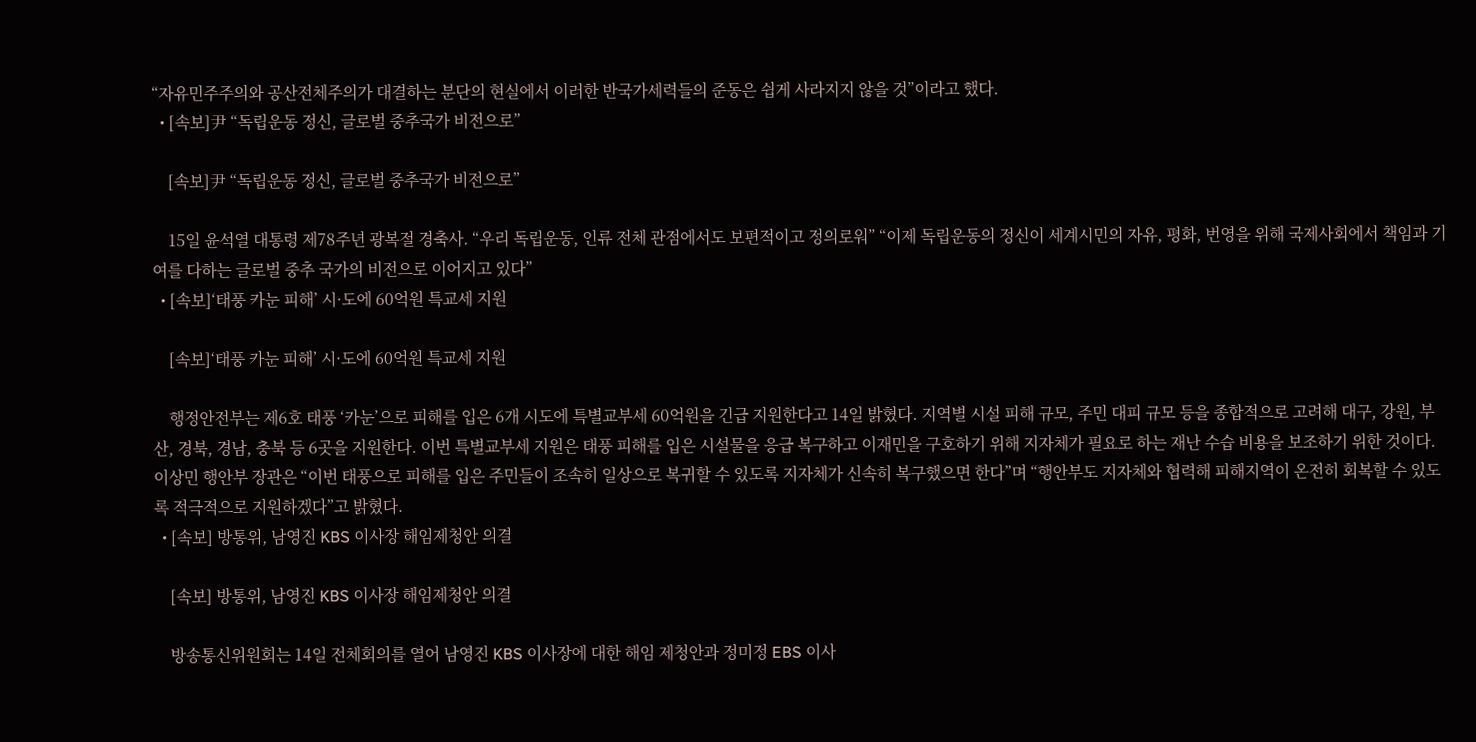“자유민주주의와 공산전체주의가 대결하는 분단의 현실에서 이러한 반국가세력들의 준동은 쉽게 사라지지 않을 것”이라고 했다.
  • [속보]尹 “독립운동 정신, 글로벌 중추국가 비전으로”

    [속보]尹 “독립운동 정신, 글로벌 중추국가 비전으로”

    15일 윤석열 대통령 제78주년 광복절 경축사. “우리 독립운동, 인류 전체 관점에서도 보편적이고 정의로워” “이제 독립운동의 정신이 세계시민의 자유, 평화, 번영을 위해 국제사회에서 책임과 기여를 다하는 글로벌 중추 국가의 비전으로 이어지고 있다”
  • [속보]‘태풍 카눈 피해’ 시·도에 60억원 특교세 지원

    [속보]‘태풍 카눈 피해’ 시·도에 60억원 특교세 지원

    행정안전부는 제6호 태풍 ‘카눈’으로 피해를 입은 6개 시도에 특별교부세 60억원을 긴급 지원한다고 14일 밝혔다. 지역별 시설 피해 규모, 주민 대피 규모 등을 종합적으로 고려해 대구, 강원, 부산, 경북, 경남, 충북 등 6곳을 지원한다. 이번 특별교부세 지원은 태풍 피해를 입은 시설물을 응급 복구하고 이재민을 구호하기 위해 지자체가 필요로 하는 재난 수습 비용을 보조하기 위한 것이다. 이상민 행안부 장관은 “이번 태풍으로 피해를 입은 주민들이 조속히 일상으로 복귀할 수 있도록 지자체가 신속히 복구했으면 한다”며 “행안부도 지자체와 협력해 피해지역이 온전히 회복할 수 있도록 적극적으로 지원하겠다”고 밝혔다.
  • [속보] 방통위, 남영진 KBS 이사장 해임제청안 의결

    [속보] 방통위, 남영진 KBS 이사장 해임제청안 의결

    방송통신위원회는 14일 전체회의를 열어 남영진 KBS 이사장에 대한 해임 제청안과 정미정 EBS 이사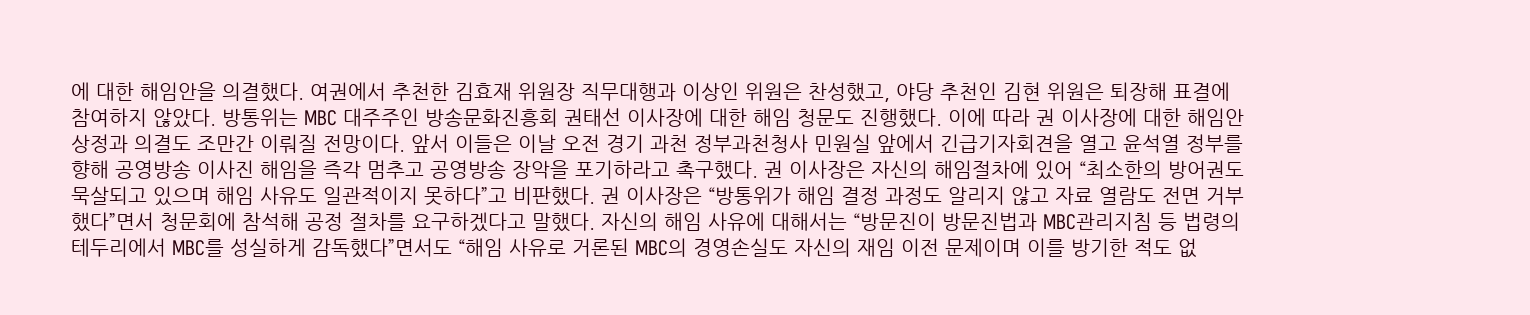에 대한 해임안을 의결했다. 여권에서 추천한 김효재 위원장 직무대행과 이상인 위원은 찬성했고, 야당 추천인 김현 위원은 퇴장해 표결에 참여하지 않았다. 방통위는 MBC 대주주인 방송문화진흥회 권태선 이사장에 대한 해임 청문도 진행했다. 이에 따라 권 이사장에 대한 해임안 상정과 의결도 조만간 이뤄질 전망이다. 앞서 이들은 이날 오전 경기 과천 정부과천청사 민원실 앞에서 긴급기자회견을 열고 윤석열 정부를 향해 공영방송 이사진 해임을 즉각 멈추고 공영방송 장악을 포기하라고 촉구했다. 권 이사장은 자신의 해임절차에 있어 “최소한의 방어권도 묵살되고 있으며 해임 사유도 일관적이지 못하다”고 비판했다. 권 이사장은 “방통위가 해임 결정 과정도 알리지 않고 자료 열람도 전면 거부했다”면서 청문회에 참석해 공정 절차를 요구하겠다고 말했다. 자신의 해임 사유에 대해서는 “방문진이 방문진법과 MBC관리지침 등 법령의 테두리에서 MBC를 성실하게 감독했다”면서도 “해임 사유로 거론된 MBC의 경영손실도 자신의 재임 이전 문제이며 이를 방기한 적도 없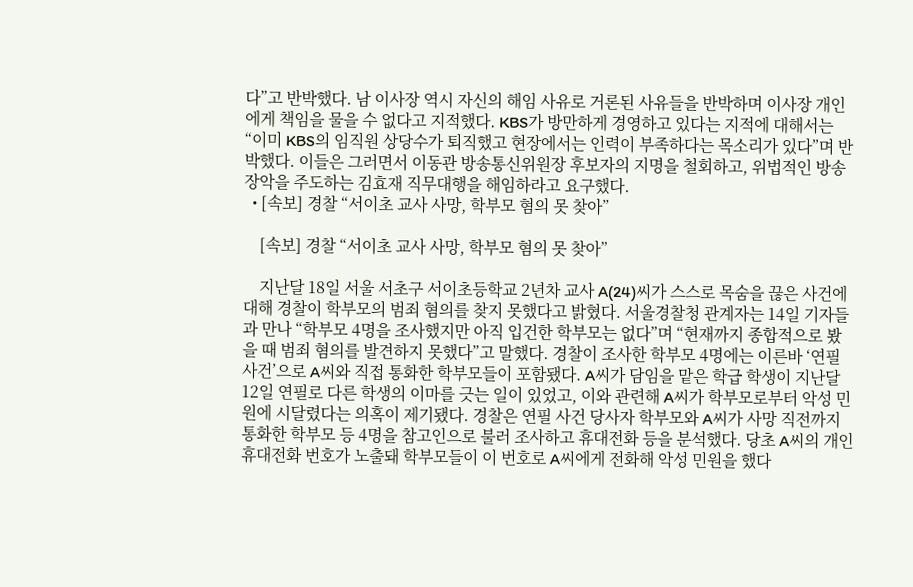다”고 반박했다. 남 이사장 역시 자신의 해임 사유로 거론된 사유들을 반박하며 이사장 개인에게 책임을 물을 수 없다고 지적했다. KBS가 방만하게 경영하고 있다는 지적에 대해서는 “이미 KBS의 임직원 상당수가 퇴직했고 현장에서는 인력이 부족하다는 목소리가 있다”며 반박했다. 이들은 그러면서 이동관 방송통신위원장 후보자의 지명을 철회하고, 위법적인 방송장악을 주도하는 김효재 직무대행을 해임하라고 요구했다.
  • [속보] 경찰 “서이초 교사 사망, 학부모 혐의 못 찾아”

    [속보] 경찰 “서이초 교사 사망, 학부모 혐의 못 찾아”

    지난달 18일 서울 서초구 서이초등학교 2년차 교사 A(24)씨가 스스로 목숨을 끊은 사건에 대해 경찰이 학부모의 범죄 혐의를 찾지 못했다고 밝혔다. 서울경찰청 관계자는 14일 기자들과 만나 “학부모 4명을 조사했지만 아직 입건한 학부모는 없다”며 “현재까지 종합적으로 봤을 때 범죄 혐의를 발견하지 못했다”고 말했다. 경찰이 조사한 학부모 4명에는 이른바 ‘연필 사건’으로 A씨와 직접 통화한 학부모들이 포함됐다. A씨가 담임을 맡은 학급 학생이 지난달 12일 연필로 다른 학생의 이마를 긋는 일이 있었고, 이와 관련해 A씨가 학부모로부터 악성 민원에 시달렸다는 의혹이 제기됐다. 경찰은 연필 사건 당사자 학부모와 A씨가 사망 직전까지 통화한 학부모 등 4명을 참고인으로 불러 조사하고 휴대전화 등을 분석했다. 당초 A씨의 개인 휴대전화 번호가 노출돼 학부모들이 이 번호로 A씨에게 전화해 악성 민원을 했다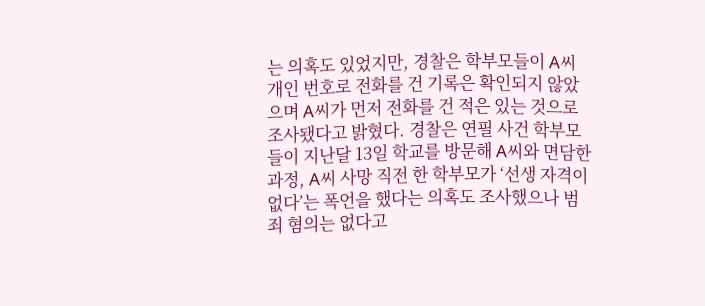는 의혹도 있었지만, 경찰은 학부모들이 A씨 개인 번호로 전화를 건 기록은 확인되지 않았으며 A씨가 먼저 전화를 건 적은 있는 것으로 조사됐다고 밝혔다. 경찰은 연필 사건 학부모들이 지난달 13일 학교를 방문해 A씨와 면담한 과정, A씨 사망 직전 한 학부모가 ‘선생 자격이 없다’는 폭언을 했다는 의혹도 조사했으나 범죄 혐의는 없다고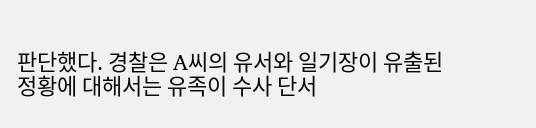판단했다. 경찰은 A씨의 유서와 일기장이 유출된 정황에 대해서는 유족이 수사 단서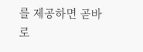를 제공하면 곧바로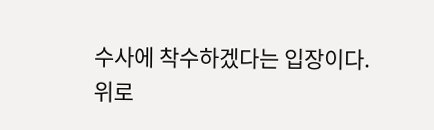수사에 착수하겠다는 입장이다.
위로